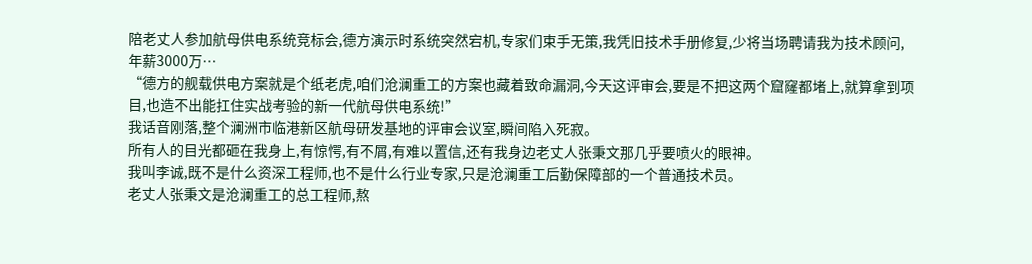陪老丈人参加航母供电系统竞标会,德方演示时系统突然宕机,专家们束手无策,我凭旧技术手册修复,少将当场聘请我为技术顾问,年薪3000万…
“德方的舰载供电方案就是个纸老虎,咱们沧澜重工的方案也藏着致命漏洞,今天这评审会,要是不把这两个窟窿都堵上,就算拿到项目,也造不出能扛住实战考验的新一代航母供电系统!”
我话音刚落,整个澜洲市临港新区航母研发基地的评审会议室,瞬间陷入死寂。
所有人的目光都砸在我身上,有惊愕,有不屑,有难以置信,还有我身边老丈人张秉文那几乎要喷火的眼神。
我叫李诚,既不是什么资深工程师,也不是什么行业专家,只是沧澜重工后勤保障部的一个普通技术员。
老丈人张秉文是沧澜重工的总工程师,熬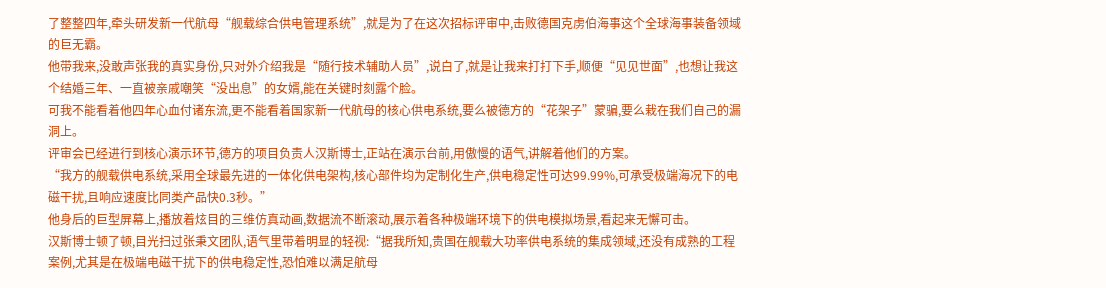了整整四年,牵头研发新一代航母“舰载综合供电管理系统”,就是为了在这次招标评审中,击败德国克虏伯海事这个全球海事装备领域的巨无霸。
他带我来,没敢声张我的真实身份,只对外介绍我是“随行技术辅助人员”,说白了,就是让我来打打下手,顺便“见见世面”,也想让我这个结婚三年、一直被亲戚嘲笑“没出息”的女婿,能在关键时刻露个脸。
可我不能看着他四年心血付诸东流,更不能看着国家新一代航母的核心供电系统,要么被德方的“花架子”蒙骗,要么栽在我们自己的漏洞上。
评审会已经进行到核心演示环节,德方的项目负责人汉斯博士,正站在演示台前,用傲慢的语气,讲解着他们的方案。
“我方的舰载供电系统,采用全球最先进的一体化供电架构,核心部件均为定制化生产,供电稳定性可达99.99%,可承受极端海况下的电磁干扰,且响应速度比同类产品快0.3秒。”
他身后的巨型屏幕上,播放着炫目的三维仿真动画,数据流不断滚动,展示着各种极端环境下的供电模拟场景,看起来无懈可击。
汉斯博士顿了顿,目光扫过张秉文团队,语气里带着明显的轻视:“据我所知,贵国在舰载大功率供电系统的集成领域,还没有成熟的工程案例,尤其是在极端电磁干扰下的供电稳定性,恐怕难以满足航母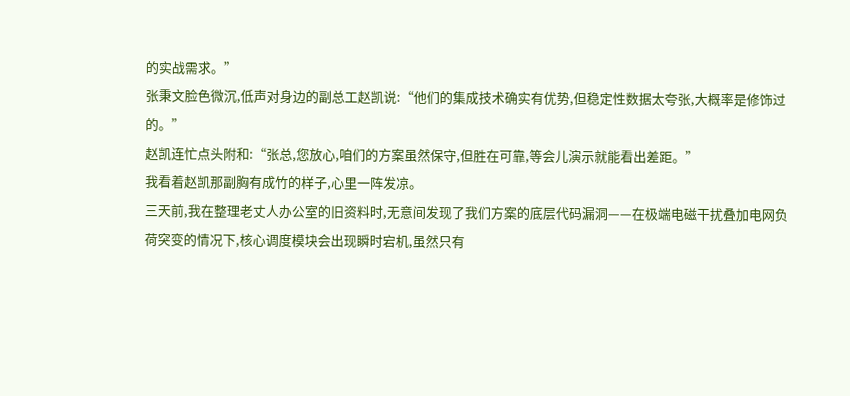的实战需求。”
张秉文脸色微沉,低声对身边的副总工赵凯说:“他们的集成技术确实有优势,但稳定性数据太夸张,大概率是修饰过的。”
赵凯连忙点头附和:“张总,您放心,咱们的方案虽然保守,但胜在可靠,等会儿演示就能看出差距。”
我看着赵凯那副胸有成竹的样子,心里一阵发凉。
三天前,我在整理老丈人办公室的旧资料时,无意间发现了我们方案的底层代码漏洞——在极端电磁干扰叠加电网负荷突变的情况下,核心调度模块会出现瞬时宕机,虽然只有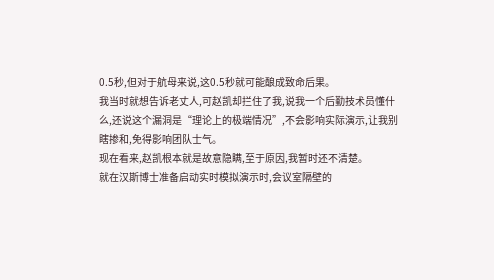0.5秒,但对于航母来说,这0.5秒就可能酿成致命后果。
我当时就想告诉老丈人,可赵凯却拦住了我,说我一个后勤技术员懂什么,还说这个漏洞是“理论上的极端情况”,不会影响实际演示,让我别瞎掺和,免得影响团队士气。
现在看来,赵凯根本就是故意隐瞒,至于原因,我暂时还不清楚。
就在汉斯博士准备启动实时模拟演示时,会议室隔壁的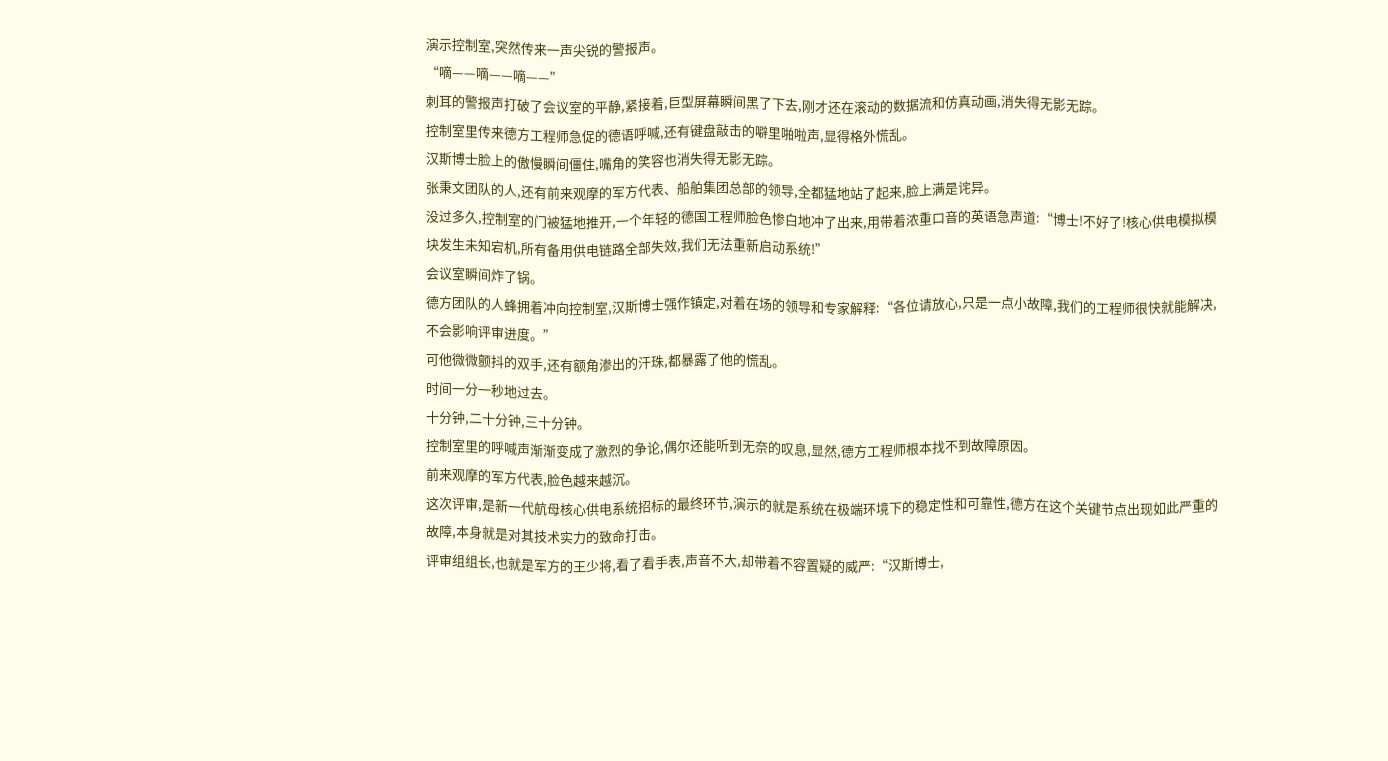演示控制室,突然传来一声尖锐的警报声。
“嘀——嘀——嘀——”
刺耳的警报声打破了会议室的平静,紧接着,巨型屏幕瞬间黑了下去,刚才还在滚动的数据流和仿真动画,消失得无影无踪。
控制室里传来德方工程师急促的德语呼喊,还有键盘敲击的噼里啪啦声,显得格外慌乱。
汉斯博士脸上的傲慢瞬间僵住,嘴角的笑容也消失得无影无踪。
张秉文团队的人,还有前来观摩的军方代表、船舶集团总部的领导,全都猛地站了起来,脸上满是诧异。
没过多久,控制室的门被猛地推开,一个年轻的德国工程师脸色惨白地冲了出来,用带着浓重口音的英语急声道:“博士!不好了!核心供电模拟模块发生未知宕机,所有备用供电链路全部失效,我们无法重新启动系统!”
会议室瞬间炸了锅。
德方团队的人蜂拥着冲向控制室,汉斯博士强作镇定,对着在场的领导和专家解释:“各位请放心,只是一点小故障,我们的工程师很快就能解决,不会影响评审进度。”
可他微微颤抖的双手,还有额角渗出的汗珠,都暴露了他的慌乱。
时间一分一秒地过去。
十分钟,二十分钟,三十分钟。
控制室里的呼喊声渐渐变成了激烈的争论,偶尔还能听到无奈的叹息,显然,德方工程师根本找不到故障原因。
前来观摩的军方代表,脸色越来越沉。
这次评审,是新一代航母核心供电系统招标的最终环节,演示的就是系统在极端环境下的稳定性和可靠性,德方在这个关键节点出现如此严重的故障,本身就是对其技术实力的致命打击。
评审组组长,也就是军方的王少将,看了看手表,声音不大,却带着不容置疑的威严:“汉斯博士,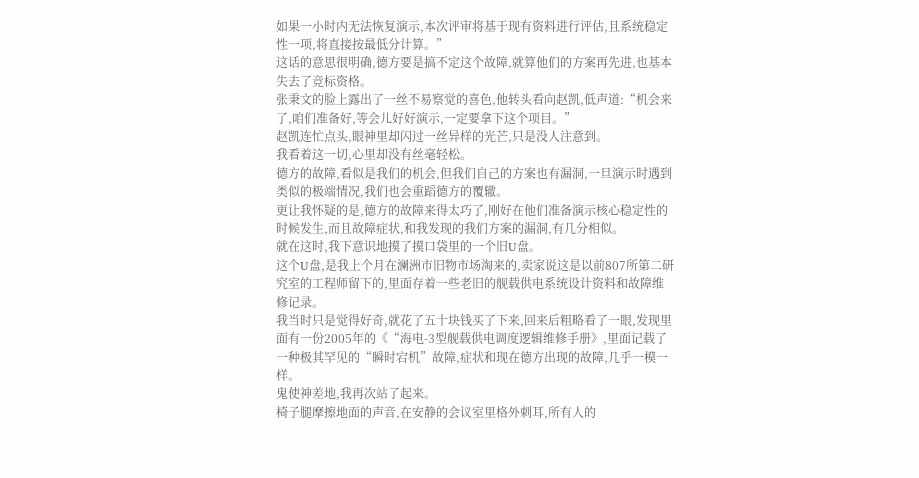如果一小时内无法恢复演示,本次评审将基于现有资料进行评估,且系统稳定性一项,将直接按最低分计算。”
这话的意思很明确,德方要是搞不定这个故障,就算他们的方案再先进,也基本失去了竞标资格。
张秉文的脸上露出了一丝不易察觉的喜色,他转头看向赵凯,低声道:“机会来了,咱们准备好,等会儿好好演示,一定要拿下这个项目。”
赵凯连忙点头,眼神里却闪过一丝异样的光芒,只是没人注意到。
我看着这一切,心里却没有丝毫轻松。
德方的故障,看似是我们的机会,但我们自己的方案也有漏洞,一旦演示时遇到类似的极端情况,我们也会重蹈德方的覆辙。
更让我怀疑的是,德方的故障来得太巧了,刚好在他们准备演示核心稳定性的时候发生,而且故障症状,和我发现的我们方案的漏洞,有几分相似。
就在这时,我下意识地摸了摸口袋里的一个旧U盘。
这个U盘,是我上个月在澜洲市旧物市场淘来的,卖家说这是以前807所第二研究室的工程师留下的,里面存着一些老旧的舰载供电系统设计资料和故障维修记录。
我当时只是觉得好奇,就花了五十块钱买了下来,回来后粗略看了一眼,发现里面有一份2005年的《“海电-3型舰载供电调度逻辑维修手册》,里面记载了一种极其罕见的“瞬时宕机”故障,症状和现在德方出现的故障,几乎一模一样。
鬼使神差地,我再次站了起来。
椅子腿摩擦地面的声音,在安静的会议室里格外刺耳,所有人的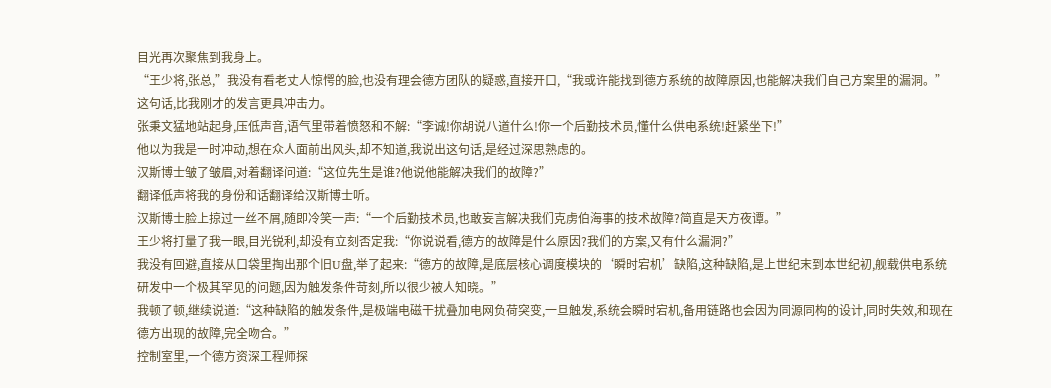目光再次聚焦到我身上。
“王少将,张总,”我没有看老丈人惊愕的脸,也没有理会德方团队的疑惑,直接开口,“我或许能找到德方系统的故障原因,也能解决我们自己方案里的漏洞。”
这句话,比我刚才的发言更具冲击力。
张秉文猛地站起身,压低声音,语气里带着愤怒和不解:“李诚!你胡说八道什么!你一个后勤技术员,懂什么供电系统!赶紧坐下!”
他以为我是一时冲动,想在众人面前出风头,却不知道,我说出这句话,是经过深思熟虑的。
汉斯博士皱了皱眉,对着翻译问道:“这位先生是谁?他说他能解决我们的故障?”
翻译低声将我的身份和话翻译给汉斯博士听。
汉斯博士脸上掠过一丝不屑,随即冷笑一声:“一个后勤技术员,也敢妄言解决我们克虏伯海事的技术故障?简直是天方夜谭。”
王少将打量了我一眼,目光锐利,却没有立刻否定我:“你说说看,德方的故障是什么原因?我们的方案,又有什么漏洞?”
我没有回避,直接从口袋里掏出那个旧U盘,举了起来:“德方的故障,是底层核心调度模块的‘瞬时宕机’缺陷,这种缺陷,是上世纪末到本世纪初,舰载供电系统研发中一个极其罕见的问题,因为触发条件苛刻,所以很少被人知晓。”
我顿了顿,继续说道:“这种缺陷的触发条件,是极端电磁干扰叠加电网负荷突变,一旦触发,系统会瞬时宕机,备用链路也会因为同源同构的设计,同时失效,和现在德方出现的故障,完全吻合。”
控制室里,一个德方资深工程师探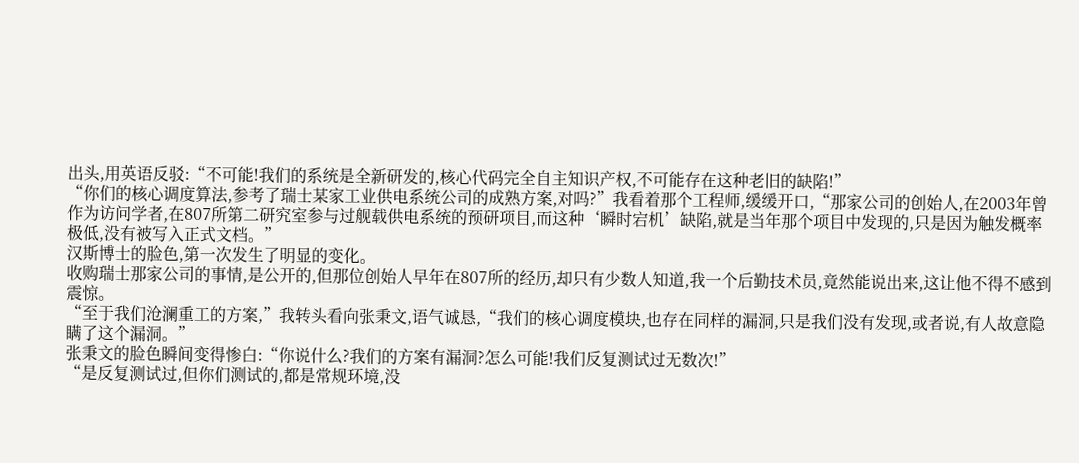出头,用英语反驳:“不可能!我们的系统是全新研发的,核心代码完全自主知识产权,不可能存在这种老旧的缺陷!”
“你们的核心调度算法,参考了瑞士某家工业供电系统公司的成熟方案,对吗?”我看着那个工程师,缓缓开口,“那家公司的创始人,在2003年曾作为访问学者,在807所第二研究室参与过舰载供电系统的预研项目,而这种‘瞬时宕机’缺陷,就是当年那个项目中发现的,只是因为触发概率极低,没有被写入正式文档。”
汉斯博士的脸色,第一次发生了明显的变化。
收购瑞士那家公司的事情,是公开的,但那位创始人早年在807所的经历,却只有少数人知道,我一个后勤技术员,竟然能说出来,这让他不得不感到震惊。
“至于我们沧澜重工的方案,”我转头看向张秉文,语气诚恳,“我们的核心调度模块,也存在同样的漏洞,只是我们没有发现,或者说,有人故意隐瞒了这个漏洞。”
张秉文的脸色瞬间变得惨白:“你说什么?我们的方案有漏洞?怎么可能!我们反复测试过无数次!”
“是反复测试过,但你们测试的,都是常规环境,没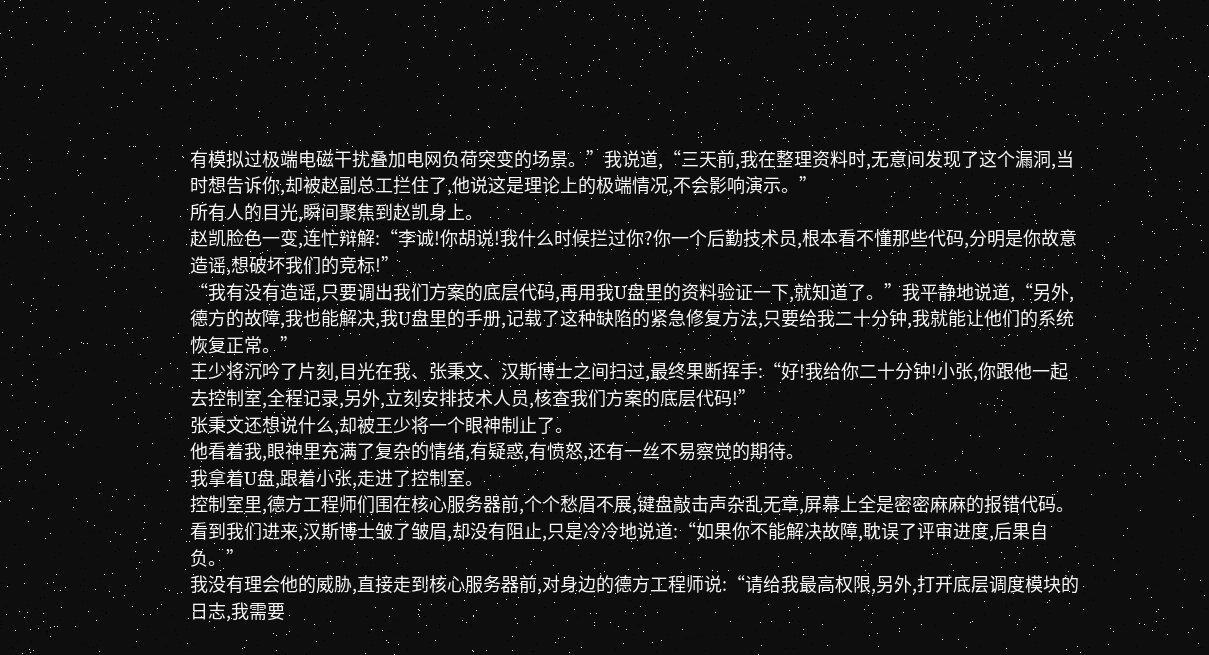有模拟过极端电磁干扰叠加电网负荷突变的场景。”我说道,“三天前,我在整理资料时,无意间发现了这个漏洞,当时想告诉你,却被赵副总工拦住了,他说这是理论上的极端情况,不会影响演示。”
所有人的目光,瞬间聚焦到赵凯身上。
赵凯脸色一变,连忙辩解:“李诚!你胡说!我什么时候拦过你?你一个后勤技术员,根本看不懂那些代码,分明是你故意造谣,想破坏我们的竞标!”
“我有没有造谣,只要调出我们方案的底层代码,再用我U盘里的资料验证一下,就知道了。”我平静地说道,“另外,德方的故障,我也能解决,我U盘里的手册,记载了这种缺陷的紧急修复方法,只要给我二十分钟,我就能让他们的系统恢复正常。”
王少将沉吟了片刻,目光在我、张秉文、汉斯博士之间扫过,最终果断挥手:“好!我给你二十分钟!小张,你跟他一起去控制室,全程记录,另外,立刻安排技术人员,核查我们方案的底层代码!”
张秉文还想说什么,却被王少将一个眼神制止了。
他看着我,眼神里充满了复杂的情绪,有疑惑,有愤怒,还有一丝不易察觉的期待。
我拿着U盘,跟着小张,走进了控制室。
控制室里,德方工程师们围在核心服务器前,个个愁眉不展,键盘敲击声杂乱无章,屏幕上全是密密麻麻的报错代码。
看到我们进来,汉斯博士皱了皱眉,却没有阻止,只是冷冷地说道:“如果你不能解决故障,耽误了评审进度,后果自负。”
我没有理会他的威胁,直接走到核心服务器前,对身边的德方工程师说:“请给我最高权限,另外,打开底层调度模块的日志,我需要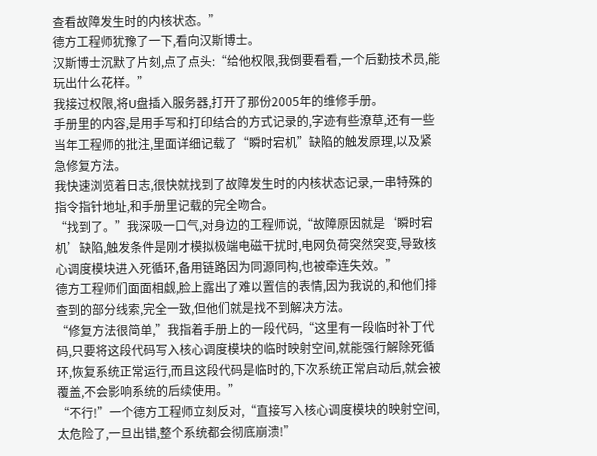查看故障发生时的内核状态。”
德方工程师犹豫了一下,看向汉斯博士。
汉斯博士沉默了片刻,点了点头:“给他权限,我倒要看看,一个后勤技术员,能玩出什么花样。”
我接过权限,将U盘插入服务器,打开了那份2005年的维修手册。
手册里的内容,是用手写和打印结合的方式记录的,字迹有些潦草,还有一些当年工程师的批注,里面详细记载了“瞬时宕机”缺陷的触发原理,以及紧急修复方法。
我快速浏览着日志,很快就找到了故障发生时的内核状态记录,一串特殊的指令指针地址,和手册里记载的完全吻合。
“找到了。”我深吸一口气,对身边的工程师说,“故障原因就是‘瞬时宕机’缺陷,触发条件是刚才模拟极端电磁干扰时,电网负荷突然突变,导致核心调度模块进入死循环,备用链路因为同源同构,也被牵连失效。”
德方工程师们面面相觑,脸上露出了难以置信的表情,因为我说的,和他们排查到的部分线索,完全一致,但他们就是找不到解决方法。
“修复方法很简单,”我指着手册上的一段代码,“这里有一段临时补丁代码,只要将这段代码写入核心调度模块的临时映射空间,就能强行解除死循环,恢复系统正常运行,而且这段代码是临时的,下次系统正常启动后,就会被覆盖,不会影响系统的后续使用。”
“不行!”一个德方工程师立刻反对,“直接写入核心调度模块的映射空间,太危险了,一旦出错,整个系统都会彻底崩溃!”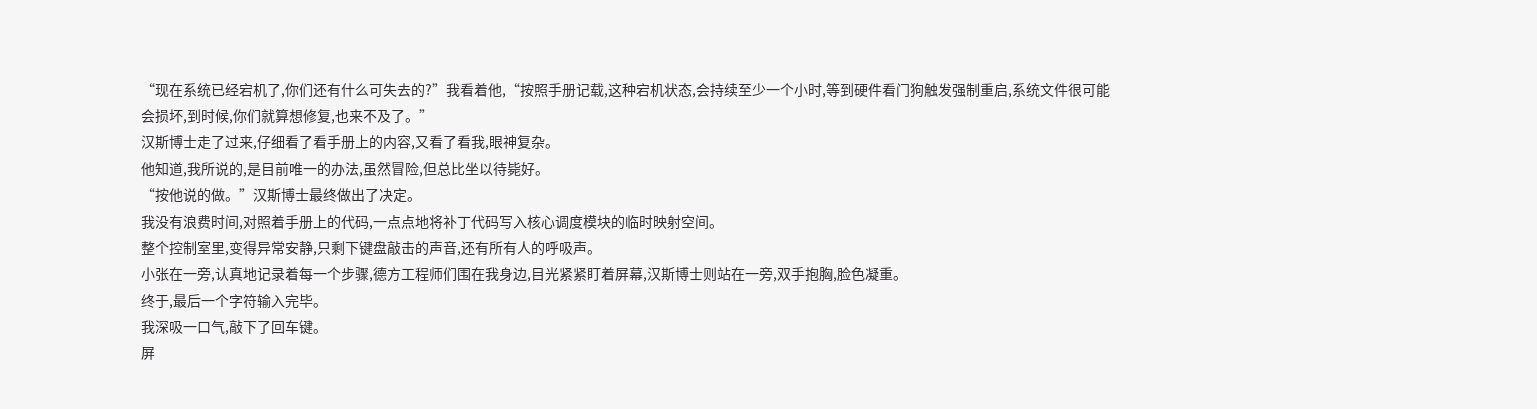“现在系统已经宕机了,你们还有什么可失去的?”我看着他,“按照手册记载,这种宕机状态,会持续至少一个小时,等到硬件看门狗触发强制重启,系统文件很可能会损坏,到时候,你们就算想修复,也来不及了。”
汉斯博士走了过来,仔细看了看手册上的内容,又看了看我,眼神复杂。
他知道,我所说的,是目前唯一的办法,虽然冒险,但总比坐以待毙好。
“按他说的做。”汉斯博士最终做出了决定。
我没有浪费时间,对照着手册上的代码,一点点地将补丁代码写入核心调度模块的临时映射空间。
整个控制室里,变得异常安静,只剩下键盘敲击的声音,还有所有人的呼吸声。
小张在一旁,认真地记录着每一个步骤,德方工程师们围在我身边,目光紧紧盯着屏幕,汉斯博士则站在一旁,双手抱胸,脸色凝重。
终于,最后一个字符输入完毕。
我深吸一口气,敲下了回车键。
屏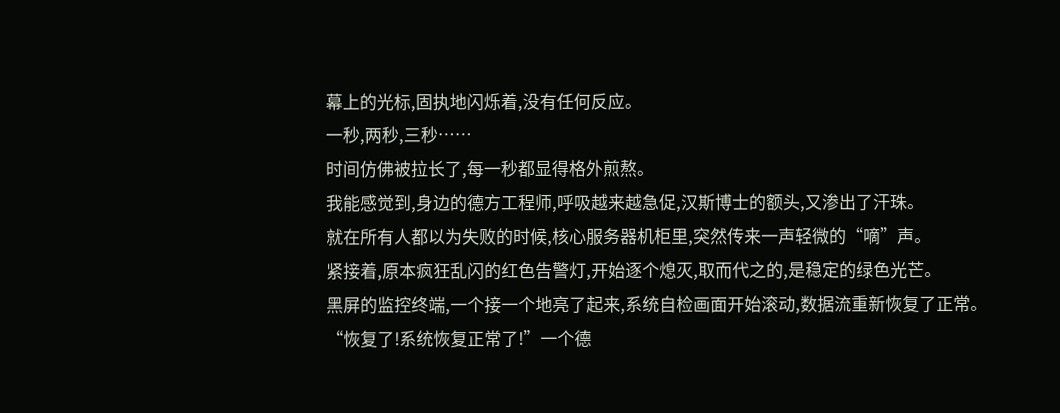幕上的光标,固执地闪烁着,没有任何反应。
一秒,两秒,三秒……
时间仿佛被拉长了,每一秒都显得格外煎熬。
我能感觉到,身边的德方工程师,呼吸越来越急促,汉斯博士的额头,又渗出了汗珠。
就在所有人都以为失败的时候,核心服务器机柜里,突然传来一声轻微的“嘀”声。
紧接着,原本疯狂乱闪的红色告警灯,开始逐个熄灭,取而代之的,是稳定的绿色光芒。
黑屏的监控终端,一个接一个地亮了起来,系统自检画面开始滚动,数据流重新恢复了正常。
“恢复了!系统恢复正常了!”一个德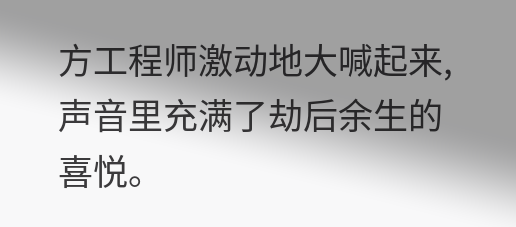方工程师激动地大喊起来,声音里充满了劫后余生的喜悦。